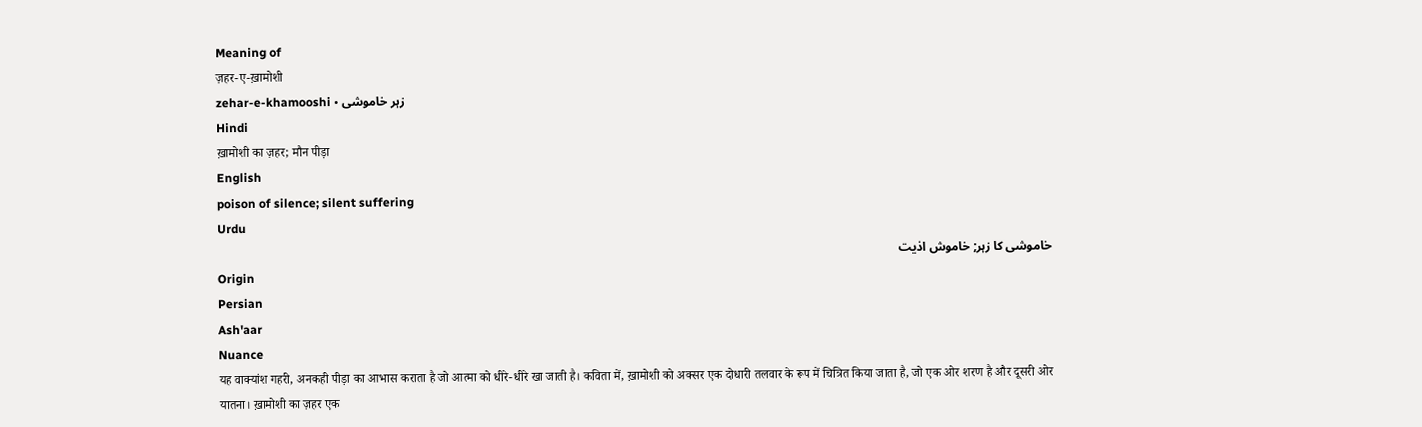Meaning of
ज़हर-ए-ख़ामोशी
zehar-e-khamooshi • زہر خاموشی
Hindi
ख़ामोशी का ज़हर; मौन पीड़ा
English
poison of silence; silent suffering
Urdu
خاموشی کا زہر; خاموش اذیت
Origin
Persian
Ash'aar
Nuance
यह वाक्यांश गहरी, अनकही पीड़ा का आभास कराता है जो आत्मा को धीरे-धीरे खा जाती है। कविता में, ख़ामोशी को अक्सर एक दोधारी तलवार के रूप में चित्रित किया जाता है, जो एक ओर शरण है और दूसरी ओर यातना। ख़ामोशी का ज़हर एक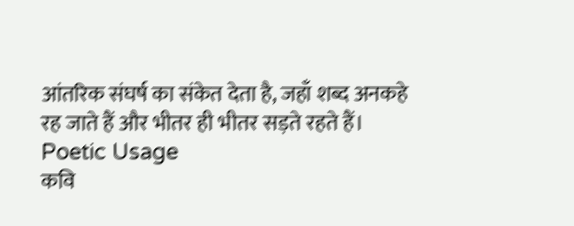आंतरिक संघर्ष का संकेत देता है, जहाँ शब्द अनकहे रह जाते हैं और भीतर ही भीतर सड़ते रहते हैं।
Poetic Usage
कवि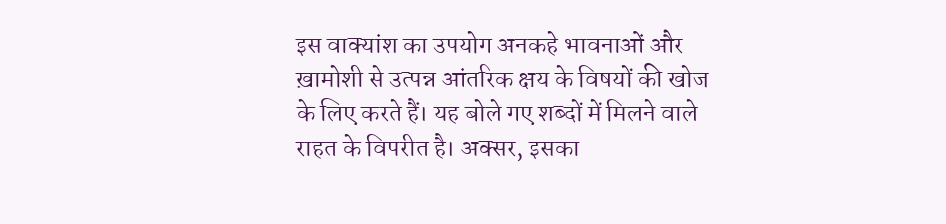इस वाक्यांश का उपयोग अनकहे भावनाओं और ख़ामोशी से उत्पन्न आंतरिक क्षय के विषयों की खोज के लिए करते हैं। यह बोले गए शब्दों में मिलने वाले राहत के विपरीत है। अक्सर, इसका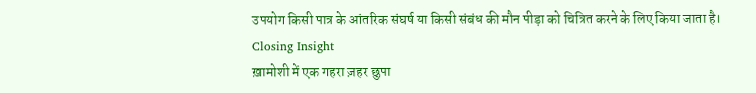उपयोग किसी पात्र के आंतरिक संघर्ष या किसी संबंध की मौन पीड़ा को चित्रित करने के लिए किया जाता है।
Closing Insight
ख़ामोशी में एक गहरा ज़हर छुपा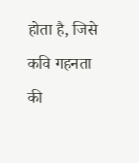होता है, जिसे कवि गहनता की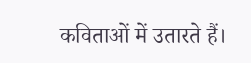कविताओं में उतारते हैं।